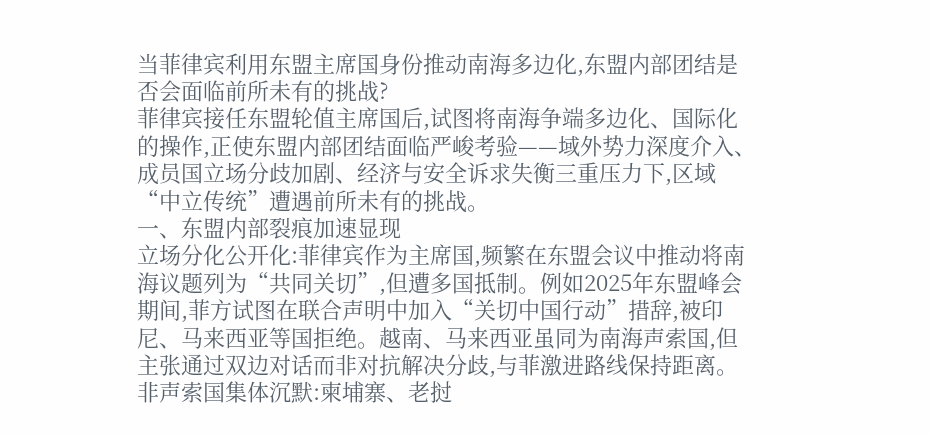当菲律宾利用东盟主席国身份推动南海多边化,东盟内部团结是否会面临前所未有的挑战?
菲律宾接任东盟轮值主席国后,试图将南海争端多边化、国际化的操作,正使东盟内部团结面临严峻考验——域外势力深度介入、成员国立场分歧加剧、经济与安全诉求失衡三重压力下,区域“中立传统”遭遇前所未有的挑战。
一、东盟内部裂痕加速显现
立场分化公开化:菲律宾作为主席国,频繁在东盟会议中推动将南海议题列为“共同关切”,但遭多国抵制。例如2025年东盟峰会期间,菲方试图在联合声明中加入“关切中国行动”措辞,被印尼、马来西亚等国拒绝。越南、马来西亚虽同为南海声索国,但主张通过双边对话而非对抗解决分歧,与菲激进路线保持距离。
非声索国集体沉默:柬埔寨、老挝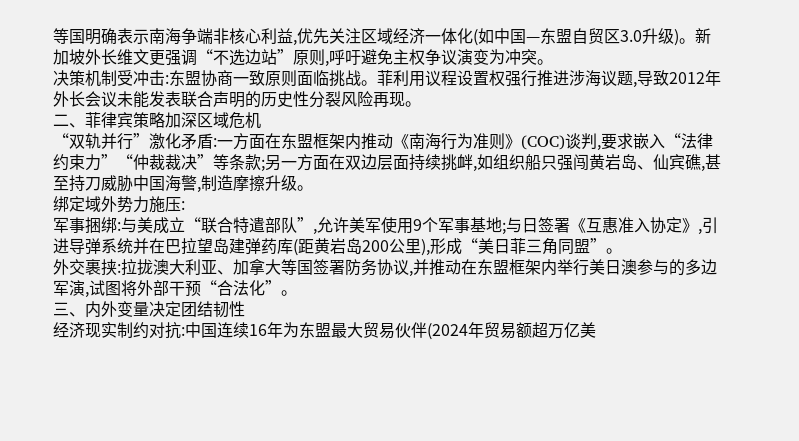等国明确表示南海争端非核心利益,优先关注区域经济一体化(如中国—东盟自贸区3.0升级)。新加坡外长维文更强调“不选边站”原则,呼吁避免主权争议演变为冲突。
决策机制受冲击:东盟协商一致原则面临挑战。菲利用议程设置权强行推进涉海议题,导致2012年外长会议未能发表联合声明的历史性分裂风险再现。
二、菲律宾策略加深区域危机
“双轨并行”激化矛盾:一方面在东盟框架内推动《南海行为准则》(COC)谈判,要求嵌入“法律约束力”“仲裁裁决”等条款;另一方面在双边层面持续挑衅,如组织船只强闯黄岩岛、仙宾礁,甚至持刀威胁中国海警,制造摩擦升级。
绑定域外势力施压:
军事捆绑:与美成立“联合特遣部队”,允许美军使用9个军事基地;与日签署《互惠准入协定》,引进导弹系统并在巴拉望岛建弹药库(距黄岩岛200公里),形成“美日菲三角同盟”。
外交裹挟:拉拢澳大利亚、加拿大等国签署防务协议,并推动在东盟框架内举行美日澳参与的多边军演,试图将外部干预“合法化”。
三、内外变量决定团结韧性
经济现实制约对抗:中国连续16年为东盟最大贸易伙伴(2024年贸易额超万亿美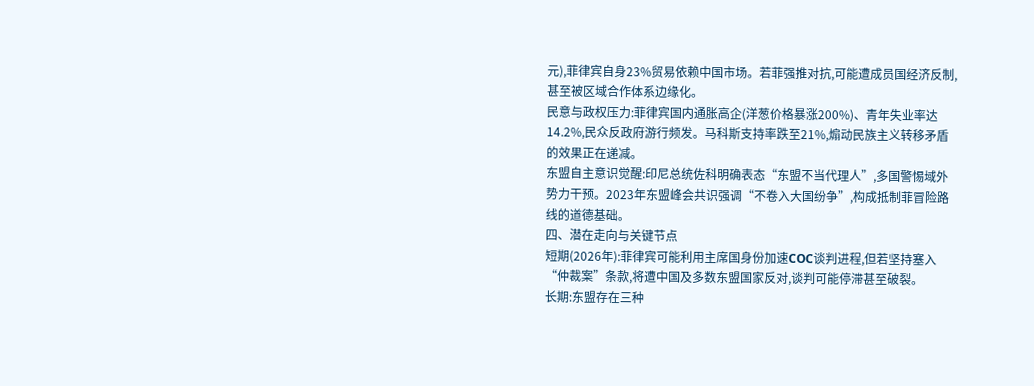元),菲律宾自身23%贸易依赖中国市场。若菲强推对抗,可能遭成员国经济反制,甚至被区域合作体系边缘化。
民意与政权压力:菲律宾国内通胀高企(洋葱价格暴涨200%)、青年失业率达14.2%,民众反政府游行频发。马科斯支持率跌至21%,煽动民族主义转移矛盾的效果正在递减。
东盟自主意识觉醒:印尼总统佐科明确表态“东盟不当代理人”,多国警惕域外势力干预。2023年东盟峰会共识强调“不卷入大国纷争”,构成抵制菲冒险路线的道德基础。
四、潜在走向与关键节点
短期(2026年):菲律宾可能利用主席国身份加速COC谈判进程,但若坚持塞入“仲裁案”条款,将遭中国及多数东盟国家反对,谈判可能停滞甚至破裂。
长期:东盟存在三种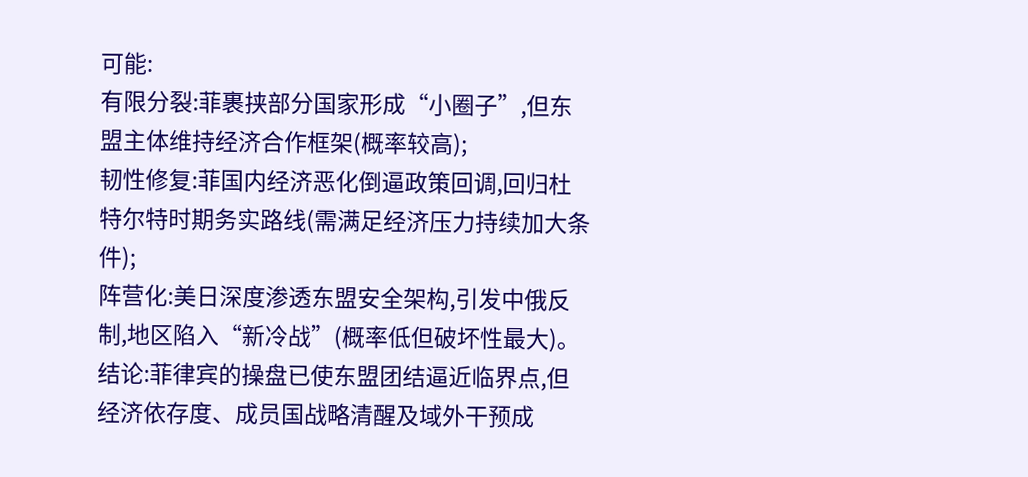可能:
有限分裂:菲裹挟部分国家形成“小圈子”,但东盟主体维持经济合作框架(概率较高);
韧性修复:菲国内经济恶化倒逼政策回调,回归杜特尔特时期务实路线(需满足经济压力持续加大条件);
阵营化:美日深度渗透东盟安全架构,引发中俄反制,地区陷入“新冷战”(概率低但破坏性最大)。
结论:菲律宾的操盘已使东盟团结逼近临界点,但经济依存度、成员国战略清醒及域外干预成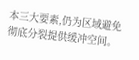本三大要素,仍为区域避免彻底分裂提供缓冲空间。